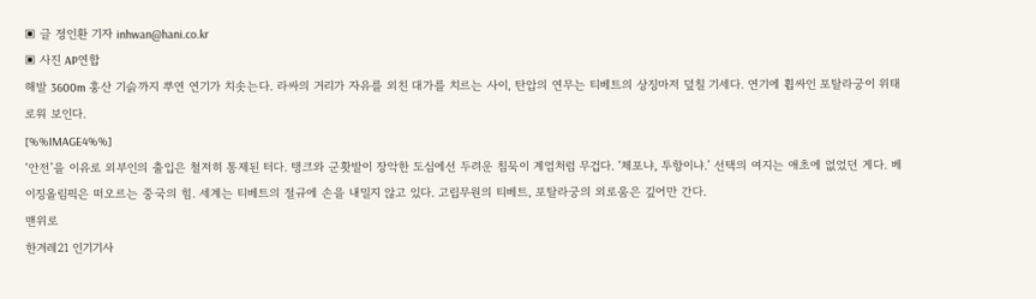▣ 글 정인환 기자 inhwan@hani.co.kr
▣ 사진 AP연합
해발 3600m 훙산 기슭까지 뿌연 연기가 치솟는다. 라싸의 거리가 자유를 외친 대가를 치르는 사이, 탄압의 연무는 티베트의 상징마저 덮칠 기세다. 연기에 휩싸인 포탈라궁이 위태로워 보인다.
[%%IMAGE4%%]
‘안전’을 이유로 외부인의 출입은 철저히 통제된 터다. 탱크와 군홧발이 장악한 도심에선 두려운 침묵이 계엄처럼 무겁다. ‘체포냐, 투항이냐.’ 선택의 여지는 애초에 없었던 게다. 베이징올림픽은 떠오르는 중국의 힘. 세계는 티베트의 절규에 손을 내밀지 않고 있다. 고립무원의 티베트, 포탈라궁의 외로움은 깊어만 간다.
맨위로
한겨레21 인기기사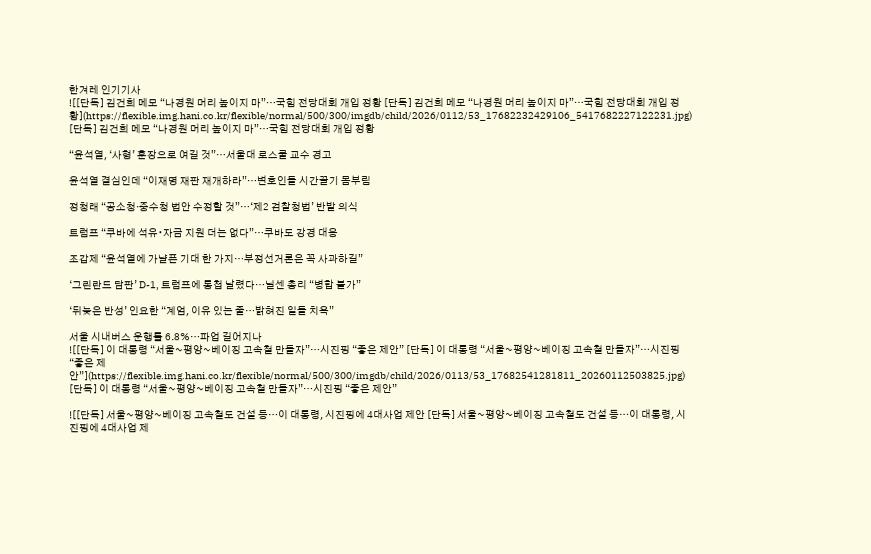한겨레 인기기사
![[단독] 김건희 메모 “나경원 머리 높이지 마”…국힘 전당대회 개입 정황 [단독] 김건희 메모 “나경원 머리 높이지 마”…국힘 전당대회 개입 정황](https://flexible.img.hani.co.kr/flexible/normal/500/300/imgdb/child/2026/0112/53_17682232429106_5417682227122231.jpg)
[단독] 김건희 메모 “나경원 머리 높이지 마”…국힘 전당대회 개입 정황

“윤석열, ‘사형’ 훈장으로 여길 것”…서울대 로스쿨 교수 경고

윤석열 결심인데 “이재명 재판 재개하라”…변호인들 시간끌기 몸부림

정청래 “공소청·중수청 법안 수정할 것”…‘제2 검찰청법’ 반발 의식

트럼프 “쿠바에 석유∙자금 지원 더는 없다”…쿠바도 강경 대응

조갑제 “윤석열에 가냘픈 기대 한 가지…부정선거론은 꼭 사과하길”

‘그린란드 담판’ D-1, 트럼프에 통첩 날렸다…닐센 총리 “병합 불가”

‘뒤늦은 반성’ 인요한 “계엄, 이유 있는 줄…밝혀진 일들 치욕”

서울 시내버스 운행률 6.8%…파업 길어지나
![[단독] 이 대통령 “서울~평양~베이징 고속철 만들자”…시진핑 “좋은 제안” [단독] 이 대통령 “서울~평양~베이징 고속철 만들자”…시진핑 “좋은 제안”](https://flexible.img.hani.co.kr/flexible/normal/500/300/imgdb/child/2026/0113/53_17682541281811_20260112503825.jpg)
[단독] 이 대통령 “서울~평양~베이징 고속철 만들자”…시진핑 “좋은 제안”

![[단독] 서울~평양~베이징 고속철도 건설 등…이 대통령, 시진핑에 4대사업 제안 [단독] 서울~평양~베이징 고속철도 건설 등…이 대통령, 시진핑에 4대사업 제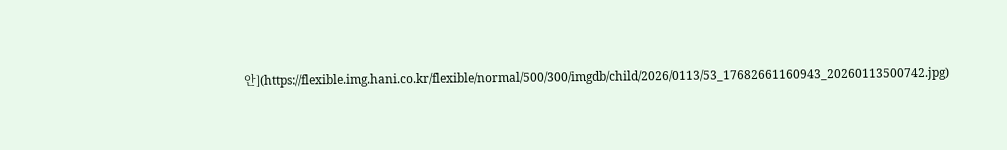안](https://flexible.img.hani.co.kr/flexible/normal/500/300/imgdb/child/2026/0113/53_17682661160943_20260113500742.jpg)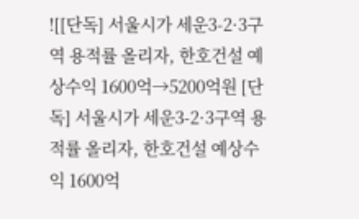![[단독] 서울시가 세운3-2·3구역 용적률 올리자, 한호건설 예상수익 1600억→5200억원 [단독] 서울시가 세운3-2·3구역 용적률 올리자, 한호건설 예상수익 1600억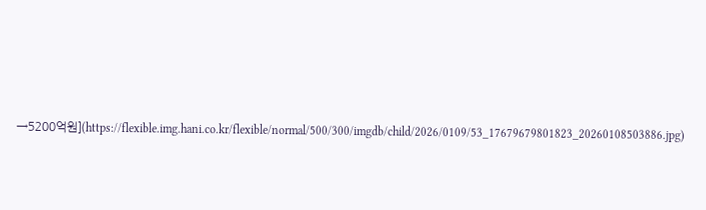→5200억원](https://flexible.img.hani.co.kr/flexible/normal/500/300/imgdb/child/2026/0109/53_17679679801823_20260108503886.jpg)